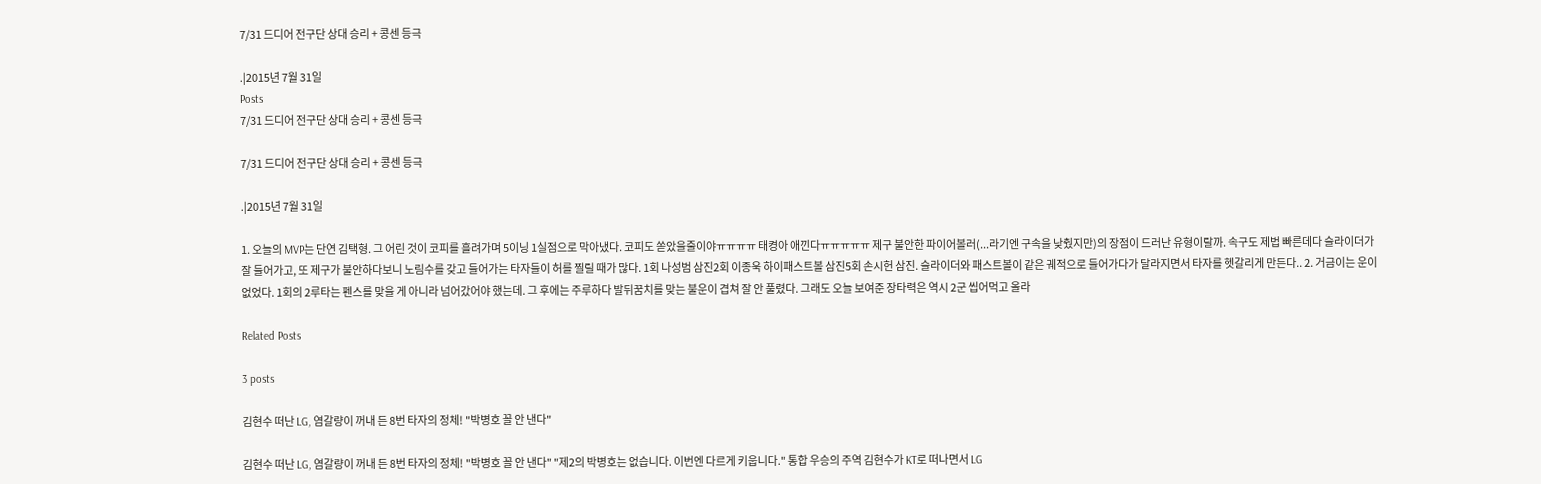7/31 드디어 전구단 상대 승리 + 콩센 등극

.|2015년 7월 31일
Posts
7/31 드디어 전구단 상대 승리 + 콩센 등극

7/31 드디어 전구단 상대 승리 + 콩센 등극

.|2015년 7월 31일

1. 오늘의 MVP는 단연 김택형. 그 어린 것이 코피를 흘려가며 5이닝 1실점으로 막아냈다. 코피도 쏟았을줄이야ㅠㅠㅠㅠ 태켱아 애낀다ㅠㅠㅠㅠㅠ 제구 불안한 파이어볼러(...라기엔 구속을 낮췄지만)의 장점이 드러난 유형이랄까. 속구도 제법 빠른데다 슬라이더가 잘 들어가고, 또 제구가 불안하다보니 노림수를 갖고 들어가는 타자들이 허를 찔릴 때가 많다. 1회 나성범 삼진2회 이종욱 하이패스트볼 삼진5회 손시헌 삼진. 슬라이더와 패스트볼이 같은 궤적으로 들어가다가 달라지면서 타자를 헷갈리게 만든다.. 2. 거금이는 운이 없었다. 1회의 2루타는 펜스를 맞을 게 아니라 넘어갔어야 했는데. 그 후에는 주루하다 발뒤꿈치를 맞는 불운이 겹쳐 잘 안 풀렸다. 그래도 오늘 보여준 장타력은 역시 2군 씹어먹고 올라

Related Posts

3 posts

김현수 떠난 LG, 염갈량이 꺼내 든 8번 타자의 정체! "박병호 꼴 안 낸다"

김현수 떠난 LG, 염갈량이 꺼내 든 8번 타자의 정체! "박병호 꼴 안 낸다" "제2의 박병호는 없습니다. 이번엔 다르게 키웁니다." 통합 우승의 주역 김현수가 KT로 떠나면서 LG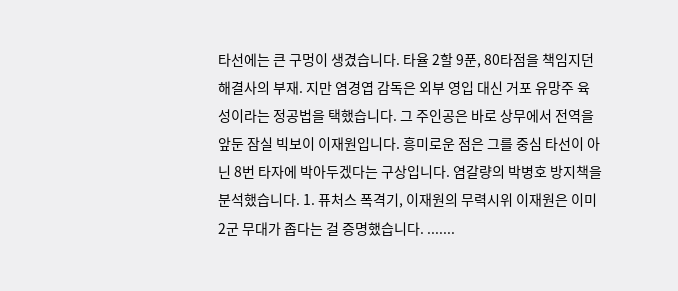타선에는 큰 구멍이 생겼습니다. 타율 2할 9푼, 80타점을 책임지던 해결사의 부재. 지만 염경엽 감독은 외부 영입 대신 거포 유망주 육성이라는 정공법을 택했습니다. 그 주인공은 바로 상무에서 전역을 앞둔 잠실 빅보이 이재원입니다. 흥미로운 점은 그를 중심 타선이 아닌 8번 타자에 박아두겠다는 구상입니다. 염갈량의 박병호 방지책을 분석했습니다. 1. 퓨처스 폭격기, 이재원의 무력시위 이재원은 이미 2군 무대가 좁다는 걸 증명했습니다. .......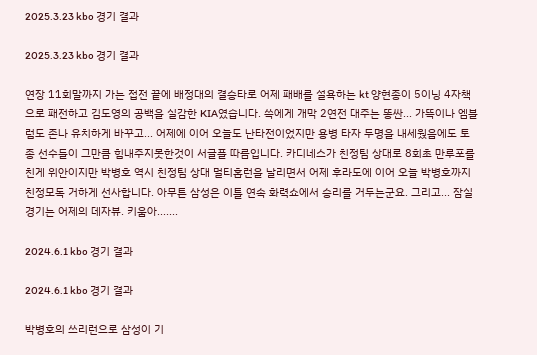2025.3.23 kbo 경기 결과

2025.3.23 kbo 경기 결과

연장 11회말까지 가는 접전 끝에 배정대의 결승타로 어제 패배를 설욕하는 kt 양현종이 5이닝 4자책으로 패전하고 김도영의 공백을 실감한 KIA였습니다. 쓱에게 개막 2연전 대주는 똥싼... 가뜩이나 엠블럼도 존나 유치하게 바꾸고... 어제에 이어 오늘도 난타전이었지만 용병 타자 두명을 내세웠음에도 토종 선수들이 그만큼 힘내주지못한것이 서글플 따름입니다. 카디네스가 친정팀 상대로 8회초 만루포를 친게 위안이지만 박병호 역시 친정팀 상대 멀티홈런을 날리면서 어제 후라도에 이어 오늘 박병호까지 친정모독 거하게 선사합니다. 아무튼 삼성은 이틀 연속 화력쇼에서 승리를 거두는군요. 그리고... 잠실 경기는 어제의 데자뷰. 키움아.......

2024.6.1 kbo 경기 결과

2024.6.1 kbo 경기 결과

박병호의 쓰리런으로 삼성이 기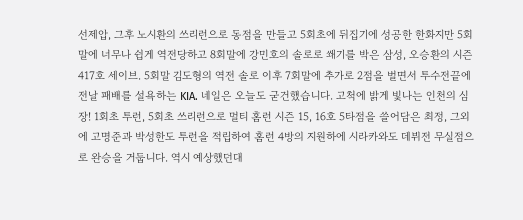선제압, 그후 노시환의 쓰리런으로 동점을 만들고 5회초에 뒤집기에 성공한 한화지만 5회말에 너무나 쉽게 역전당하고 8회말에 강민호의 솔로로 쐐기를 박은 삼성, 오승환의 시즌 417호 세이브. 5회말 김도형의 역전 솔로 이후 7회말에 추가로 2점을 벌면서 투수전끝에 전날 패배를 설욕하는 KIA. 네일은 오늘도 굳건했습니다. 고척에 밝게 빛나는 인천의 심장! 1회초 투런, 5회초 쓰리런으로 멀티 홈런 시즌 15, 16호 5타점을 쓸어담은 최정, 그외에 고명준과 박성한도 투런을 적립하여 홈런 4방의 지원하에 시라카와도 데뷔전 무실점으로 완승을 거둡니다. 역시 예상했던대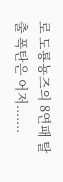로 도룡뇽즈의 8연패 탈출 폭탄은 어저.......